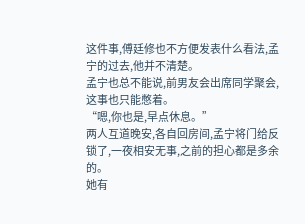这件事,傅廷修也不方便发表什么看法,孟宁的过去,他并不清楚。
孟宁也总不能说,前男友会出席同学聚会,这事也只能憋着。
“嗯,你也是,早点休息。”
两人互道晚安,各自回房间,孟宁将门给反锁了,一夜相安无事,之前的担心都是多余的。
她有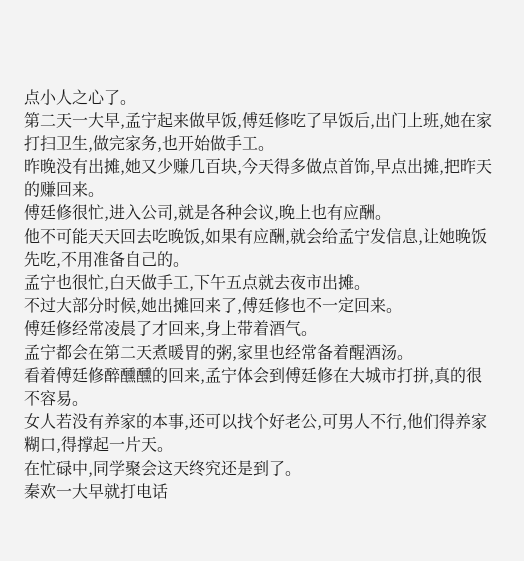点小人之心了。
第二天一大早,孟宁起来做早饭,傅廷修吃了早饭后,出门上班,她在家打扫卫生,做完家务,也开始做手工。
昨晚没有出摊,她又少赚几百块,今天得多做点首饰,早点出摊,把昨天的赚回来。
傅廷修很忙,进入公司,就是各种会议,晚上也有应酬。
他不可能天天回去吃晚饭,如果有应酬,就会给孟宁发信息,让她晚饭先吃,不用准备自己的。
孟宁也很忙,白天做手工,下午五点就去夜市出摊。
不过大部分时候,她出摊回来了,傅廷修也不一定回来。
傅廷修经常凌晨了才回来,身上带着酒气。
孟宁都会在第二天煮暖胃的粥,家里也经常备着醒酒汤。
看着傅廷修醉醺醺的回来,孟宁体会到傅廷修在大城市打拼,真的很不容易。
女人若没有养家的本事,还可以找个好老公,可男人不行,他们得养家糊口,得撑起一片天。
在忙碌中,同学聚会这天终究还是到了。
秦欢一大早就打电话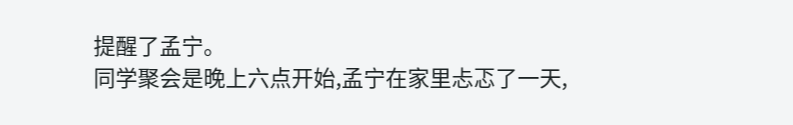提醒了孟宁。
同学聚会是晚上六点开始,孟宁在家里忐忑了一天,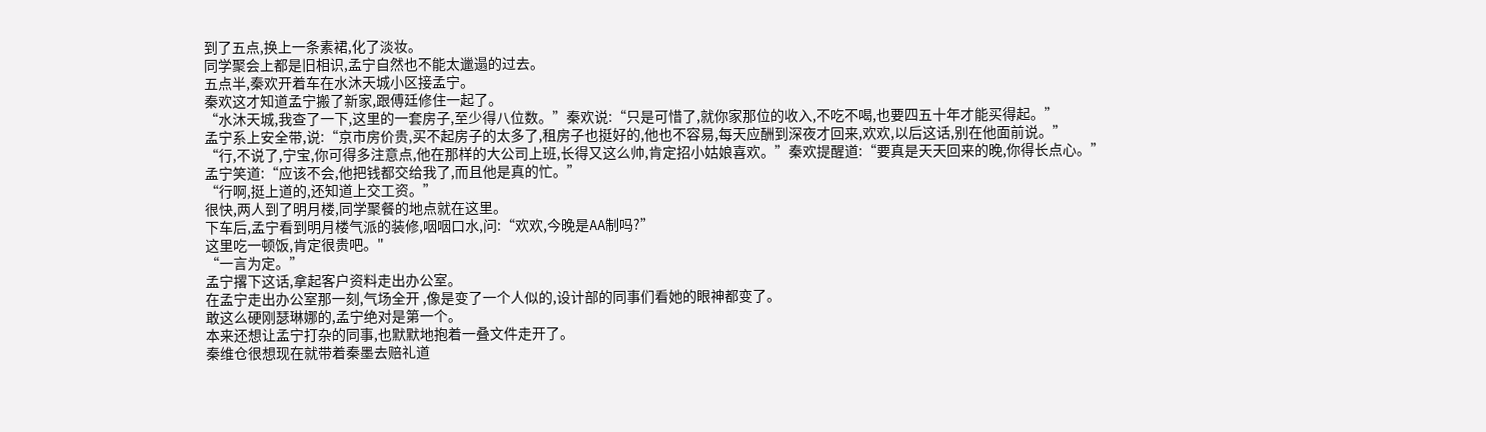到了五点,换上一条素裙,化了淡妆。
同学聚会上都是旧相识,孟宁自然也不能太邋遢的过去。
五点半,秦欢开着车在水沐天城小区接孟宁。
秦欢这才知道孟宁搬了新家,跟傅廷修住一起了。
“水沐天城,我查了一下,这里的一套房子,至少得八位数。”秦欢说:“只是可惜了,就你家那位的收入,不吃不喝,也要四五十年才能买得起。”
孟宁系上安全带,说:“京市房价贵,买不起房子的太多了,租房子也挺好的,他也不容易,每天应酬到深夜才回来,欢欢,以后这话,别在他面前说。”
“行,不说了,宁宝,你可得多注意点,他在那样的大公司上班,长得又这么帅,肯定招小姑娘喜欢。”秦欢提醒道:“要真是天天回来的晚,你得长点心。”
孟宁笑道:“应该不会,他把钱都交给我了,而且他是真的忙。”
“行啊,挺上道的,还知道上交工资。”
很快,两人到了明月楼,同学聚餐的地点就在这里。
下车后,孟宁看到明月楼气派的装修,咽咽口水,问:“欢欢,今晚是AA制吗?”
这里吃一顿饭,肯定很贵吧。"
“一言为定。”
孟宁撂下这话,拿起客户资料走出办公室。
在孟宁走出办公室那一刻,气场全开 ,像是变了一个人似的,设计部的同事们看她的眼神都变了。
敢这么硬刚瑟琳娜的,孟宁绝对是第一个。
本来还想让孟宁打杂的同事,也默默地抱着一叠文件走开了。
秦维仓很想现在就带着秦墨去赔礼道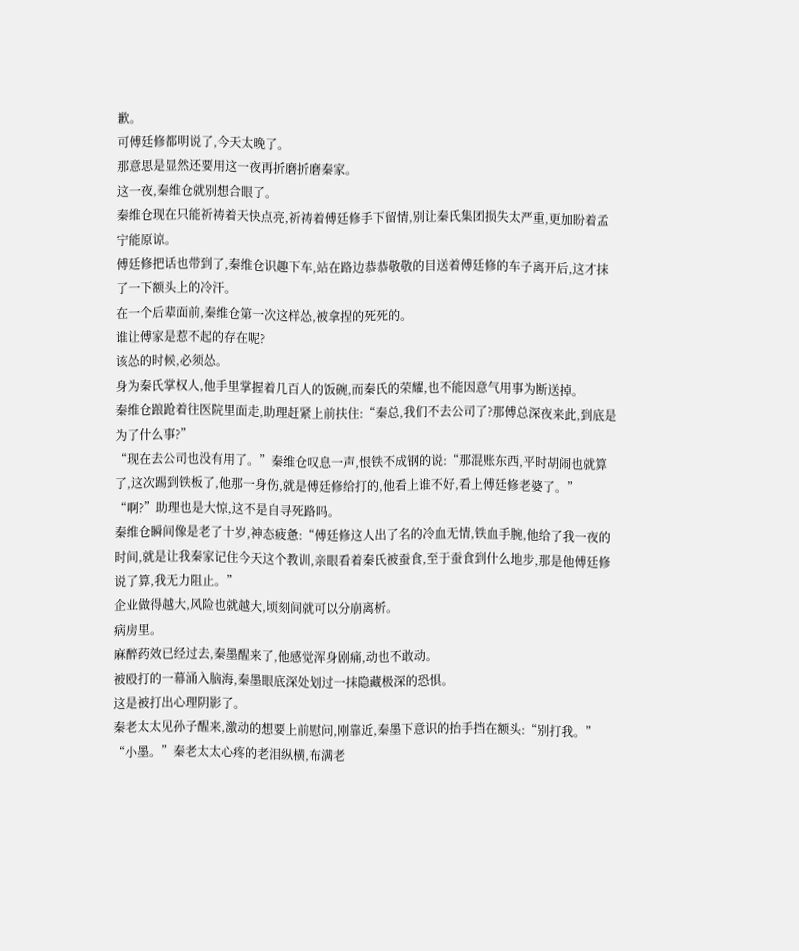歉。
可傅廷修都明说了,今天太晚了。
那意思是显然还要用这一夜再折磨折磨秦家。
这一夜,秦维仓就别想合眼了。
秦维仓现在只能祈祷着天快点亮,祈祷着傅廷修手下留情,别让秦氏集团损失太严重,更加盼着孟宁能原谅。
傅廷修把话也带到了,秦维仓识趣下车,站在路边恭恭敬敬的目送着傅廷修的车子离开后,这才抹了一下额头上的冷汗。
在一个后辈面前,秦维仓第一次这样怂,被拿捏的死死的。
谁让傅家是惹不起的存在呢?
该怂的时候,必须怂。
身为秦氏掌权人,他手里掌握着几百人的饭碗,而秦氏的荣耀,也不能因意气用事为断送掉。
秦维仓踉跄着往医院里面走,助理赶紧上前扶住:“秦总,我们不去公司了?那傅总深夜来此,到底是为了什么事?”
“现在去公司也没有用了。”秦维仓叹息一声,恨铁不成钢的说:“那混账东西,平时胡闹也就算了,这次踢到铁板了,他那一身伤,就是傅廷修给打的,他看上谁不好,看上傅廷修老婆了。”
“啊?”助理也是大惊,这不是自寻死路吗。
秦维仓瞬间像是老了十岁,神态疲惫:“傅廷修这人出了名的冷血无情,铁血手腕,他给了我一夜的时间,就是让我秦家记住今天这个教训,亲眼看着秦氏被蚕食,至于蚕食到什么地步,那是他傅廷修说了算,我无力阻止。”
企业做得越大,风险也就越大,顷刻间就可以分崩离析。
病房里。
麻醉药效已经过去,秦墨醒来了,他感觉浑身剧痛,动也不敢动。
被殴打的一幕涌入脑海,秦墨眼底深处划过一抹隐藏极深的恐惧。
这是被打出心理阴影了。
秦老太太见孙子醒来,激动的想要上前慰问,刚靠近,秦墨下意识的抬手挡在额头:“别打我。”
“小墨。”秦老太太心疼的老泪纵横,布满老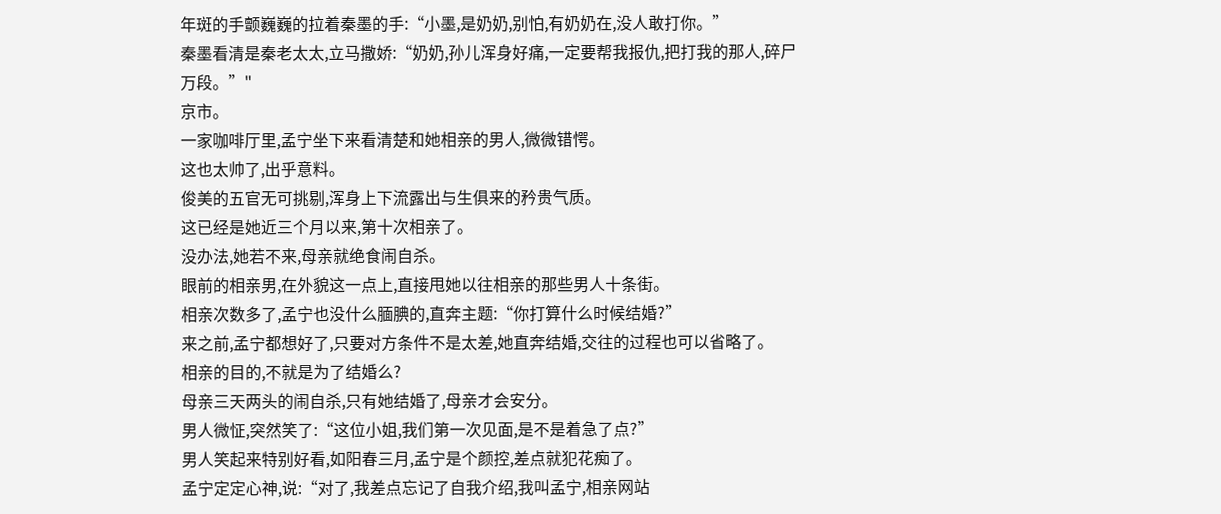年斑的手颤巍巍的拉着秦墨的手:“小墨,是奶奶,别怕,有奶奶在,没人敢打你。”
秦墨看清是秦老太太,立马撒娇:“奶奶,孙儿浑身好痛,一定要帮我报仇,把打我的那人,碎尸万段。”"
京市。
一家咖啡厅里,孟宁坐下来看清楚和她相亲的男人,微微错愕。
这也太帅了,出乎意料。
俊美的五官无可挑剔,浑身上下流露出与生俱来的矜贵气质。
这已经是她近三个月以来,第十次相亲了。
没办法,她若不来,母亲就绝食闹自杀。
眼前的相亲男,在外貌这一点上,直接甩她以往相亲的那些男人十条街。
相亲次数多了,孟宁也没什么腼腆的,直奔主题:“你打算什么时候结婚?”
来之前,孟宁都想好了,只要对方条件不是太差,她直奔结婚,交往的过程也可以省略了。
相亲的目的,不就是为了结婚么?
母亲三天两头的闹自杀,只有她结婚了,母亲才会安分。
男人微怔,突然笑了:“这位小姐,我们第一次见面,是不是着急了点?”
男人笑起来特别好看,如阳春三月,孟宁是个颜控,差点就犯花痴了。
孟宁定定心神,说:“对了,我差点忘记了自我介绍,我叫孟宁,相亲网站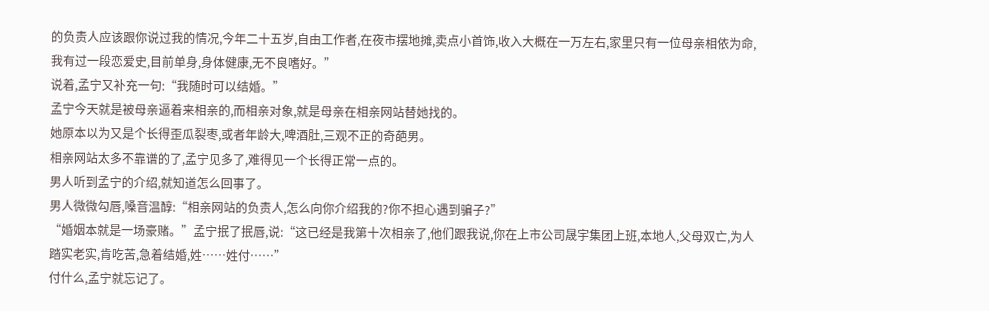的负责人应该跟你说过我的情况,今年二十五岁,自由工作者,在夜市摆地摊,卖点小首饰,收入大概在一万左右,家里只有一位母亲相依为命,我有过一段恋爱史,目前单身,身体健康,无不良嗜好。”
说着,孟宁又补充一句:“我随时可以结婚。”
孟宁今天就是被母亲逼着来相亲的,而相亲对象,就是母亲在相亲网站替她找的。
她原本以为又是个长得歪瓜裂枣,或者年龄大,啤酒肚,三观不正的奇葩男。
相亲网站太多不靠谱的了,孟宁见多了,难得见一个长得正常一点的。
男人听到孟宁的介绍,就知道怎么回事了。
男人微微勾唇,嗓音温醇:“相亲网站的负责人,怎么向你介绍我的?你不担心遇到骗子?”
“婚姻本就是一场豪赌。”孟宁抿了抿唇,说:“这已经是我第十次相亲了,他们跟我说,你在上市公司晟宇集团上班,本地人,父母双亡,为人踏实老实,肯吃苦,急着结婚,姓……姓付……”
付什么,孟宁就忘记了。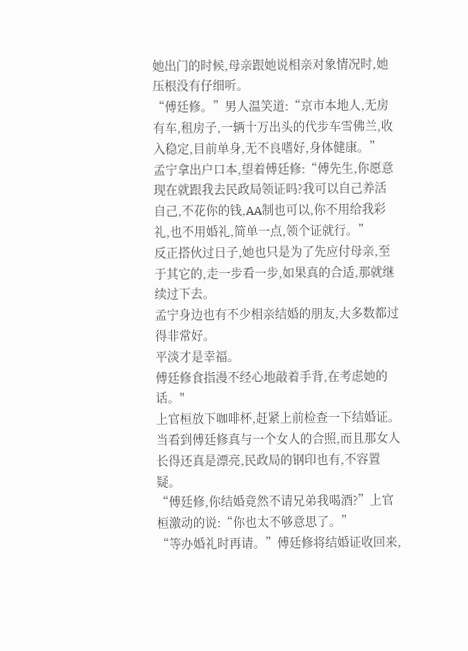她出门的时候,母亲跟她说相亲对象情况时,她压根没有仔细听。
“傅廷修。”男人温笑道:“京市本地人,无房有车,租房子,一辆十万出头的代步车雪佛兰,收入稳定,目前单身,无不良嗜好,身体健康。”
孟宁拿出户口本,望着傅廷修:“傅先生,你愿意现在就跟我去民政局领证吗?我可以自己养活自己,不花你的钱,AA制也可以,你不用给我彩礼,也不用婚礼,简单一点,领个证就行。”
反正搭伙过日子,她也只是为了先应付母亲,至于其它的,走一步看一步,如果真的合适,那就继续过下去。
孟宁身边也有不少相亲结婚的朋友,大多数都过得非常好。
平淡才是幸福。
傅廷修食指漫不经心地敲着手背,在考虑她的话。"
上官桓放下咖啡杯,赶紧上前检查一下结婚证。
当看到傅廷修真与一个女人的合照,而且那女人长得还真是漂亮,民政局的钢印也有,不容置疑。
“傅廷修,你结婚竟然不请兄弟我喝酒?”上官桓激动的说:“你也太不够意思了。”
“等办婚礼时再请。”傅廷修将结婚证收回来,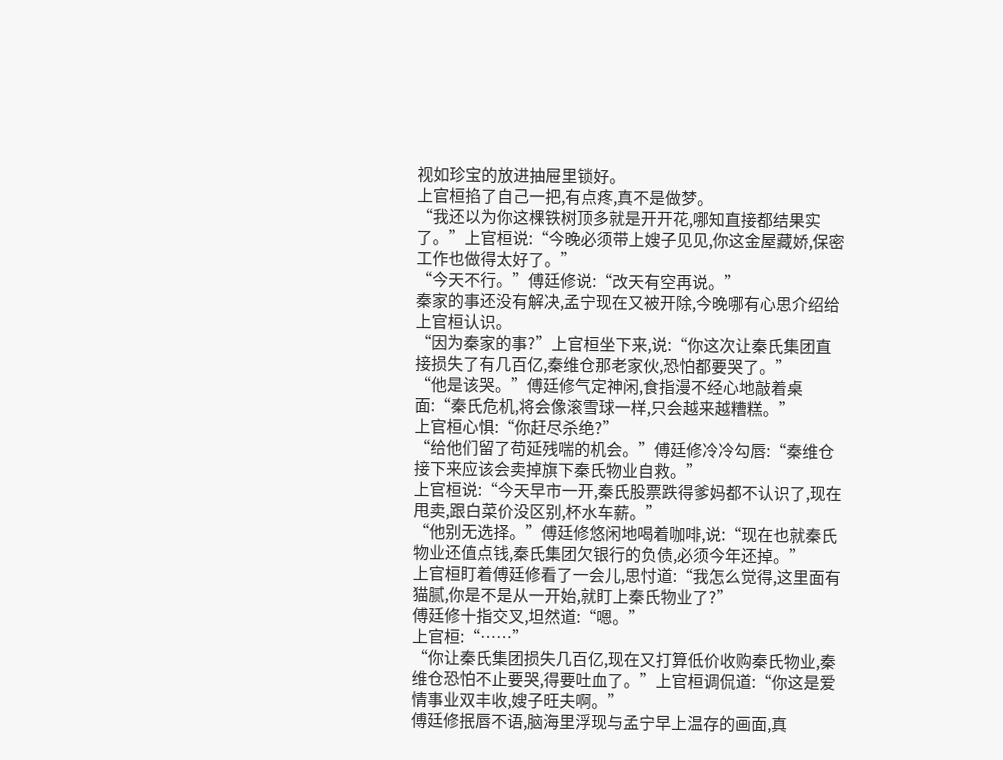视如珍宝的放进抽屉里锁好。
上官桓掐了自己一把,有点疼,真不是做梦。
“我还以为你这棵铁树顶多就是开开花,哪知直接都结果实了。”上官桓说:“今晚必须带上嫂子见见,你这金屋藏娇,保密工作也做得太好了。”
“今天不行。”傅廷修说:“改天有空再说。”
秦家的事还没有解决,孟宁现在又被开除,今晚哪有心思介绍给上官桓认识。
“因为秦家的事?”上官桓坐下来,说:“你这次让秦氏集团直接损失了有几百亿,秦维仓那老家伙,恐怕都要哭了。”
“他是该哭。”傅廷修气定神闲,食指漫不经心地敲着桌面:“秦氏危机,将会像滚雪球一样,只会越来越糟糕。”
上官桓心惧:“你赶尽杀绝?”
“给他们留了苟延残喘的机会。”傅廷修冷冷勾唇:“秦维仓接下来应该会卖掉旗下秦氏物业自救。”
上官桓说:“今天早市一开,秦氏股票跌得爹妈都不认识了,现在甩卖,跟白菜价没区别,杯水车薪。”
“他别无选择。”傅廷修悠闲地喝着咖啡,说:“现在也就秦氏物业还值点钱,秦氏集团欠银行的负债,必须今年还掉。”
上官桓盯着傅廷修看了一会儿,思忖道:“我怎么觉得,这里面有猫腻,你是不是从一开始,就盯上秦氏物业了?”
傅廷修十指交叉,坦然道:“嗯。”
上官桓:“……”
“你让秦氏集团损失几百亿,现在又打算低价收购秦氏物业,秦维仓恐怕不止要哭,得要吐血了。”上官桓调侃道:“你这是爱情事业双丰收,嫂子旺夫啊。”
傅廷修抿唇不语,脑海里浮现与孟宁早上温存的画面,真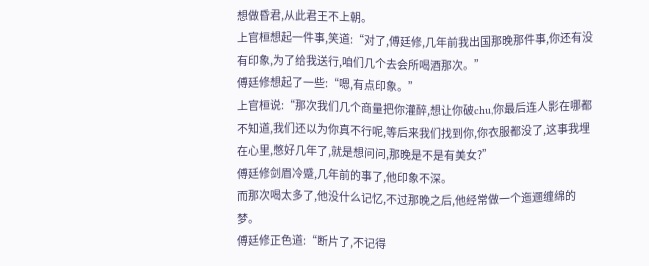想做昏君,从此君王不上朝。
上官桓想起一件事,笑道:“对了,傅廷修,几年前我出国那晚那件事,你还有没有印象,为了给我送行,咱们几个去会所喝酒那次。”
傅廷修想起了一些:“嗯,有点印象。”
上官桓说:“那次我们几个商量把你灌醉,想让你破chu,你最后连人影在哪都不知道,我们还以为你真不行呢,等后来我们找到你,你衣服都没了,这事我埋在心里,憋好几年了,就是想问问,那晚是不是有美女?”
傅廷修剑眉冷蹙,几年前的事了,他印象不深。
而那次喝太多了,他没什么记忆,不过那晚之后,他经常做一个迤逦缠绵的梦。
傅廷修正色道:“断片了,不记得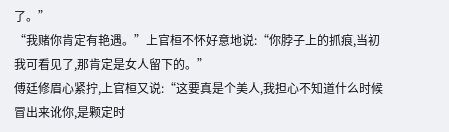了。”
“我赌你肯定有艳遇。”上官桓不怀好意地说:“你脖子上的抓痕,当初我可看见了,那肯定是女人留下的。”
傅廷修眉心紧拧,上官桓又说:“这要真是个美人,我担心不知道什么时候冒出来讹你,是颗定时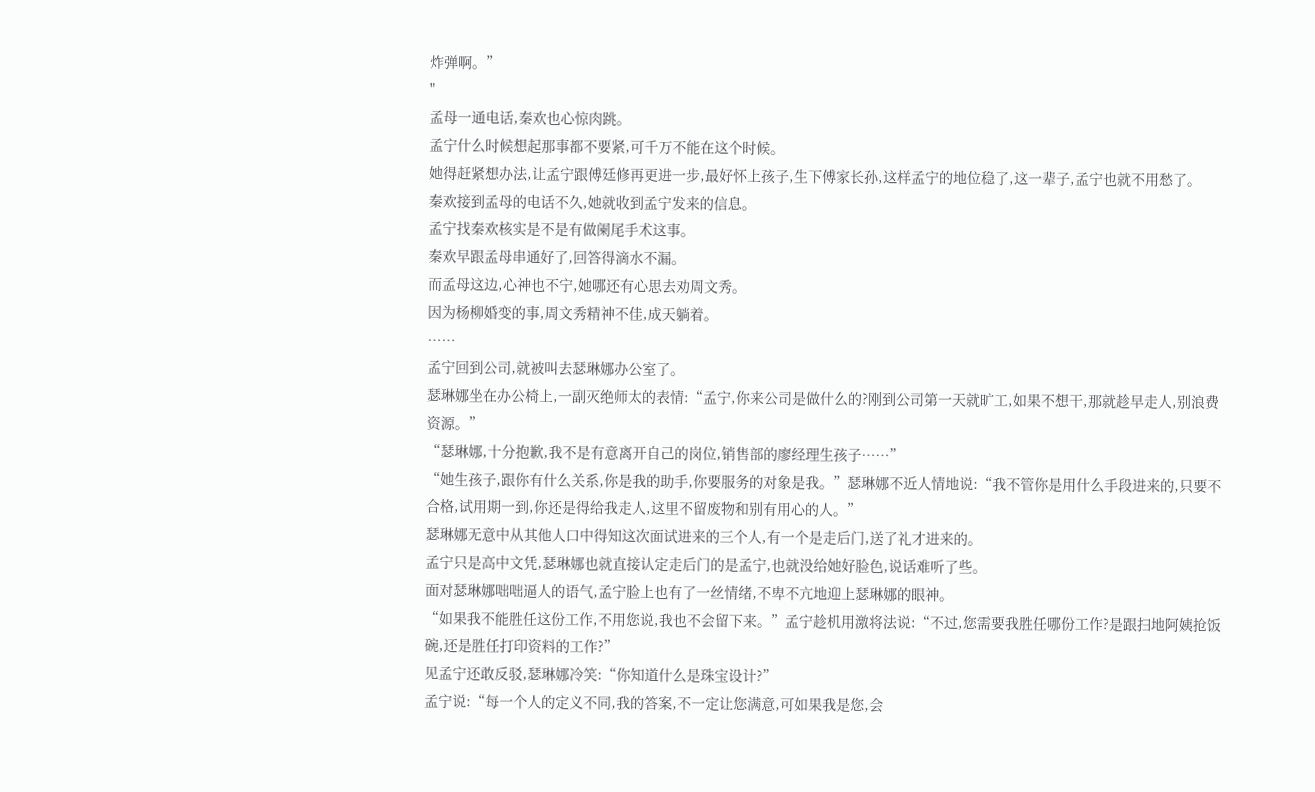炸弹啊。”
"
孟母一通电话,秦欢也心惊肉跳。
孟宁什么时候想起那事都不要紧,可千万不能在这个时候。
她得赶紧想办法,让孟宁跟傅廷修再更进一步,最好怀上孩子,生下傅家长孙,这样孟宁的地位稳了,这一辈子,孟宁也就不用愁了。
秦欢接到孟母的电话不久,她就收到孟宁发来的信息。
孟宁找秦欢核实是不是有做阑尾手术这事。
秦欢早跟孟母串通好了,回答得滴水不漏。
而孟母这边,心神也不宁,她哪还有心思去劝周文秀。
因为杨柳婚变的事,周文秀精神不佳,成天躺着。
……
孟宁回到公司,就被叫去瑟琳娜办公室了。
瑟琳娜坐在办公椅上,一副灭绝师太的表情:“孟宁,你来公司是做什么的?刚到公司第一天就旷工,如果不想干,那就趁早走人,别浪费资源。”
“瑟琳娜,十分抱歉,我不是有意离开自己的岗位,销售部的廖经理生孩子……”
“她生孩子,跟你有什么关系,你是我的助手,你要服务的对象是我。”瑟琳娜不近人情地说:“我不管你是用什么手段进来的,只要不合格,试用期一到,你还是得给我走人,这里不留废物和别有用心的人。”
瑟琳娜无意中从其他人口中得知这次面试进来的三个人,有一个是走后门,送了礼才进来的。
孟宁只是高中文凭,瑟琳娜也就直接认定走后门的是孟宁,也就没给她好脸色,说话难听了些。
面对瑟琳娜咄咄逼人的语气,孟宁脸上也有了一丝情绪,不卑不亢地迎上瑟琳娜的眼神。
“如果我不能胜任这份工作,不用您说,我也不会留下来。”孟宁趁机用激将法说:“不过,您需要我胜任哪份工作?是跟扫地阿姨抢饭碗,还是胜任打印资料的工作?”
见孟宁还敢反驳,瑟琳娜冷笑:“你知道什么是珠宝设计?”
孟宁说:“每一个人的定义不同,我的答案,不一定让您满意,可如果我是您,会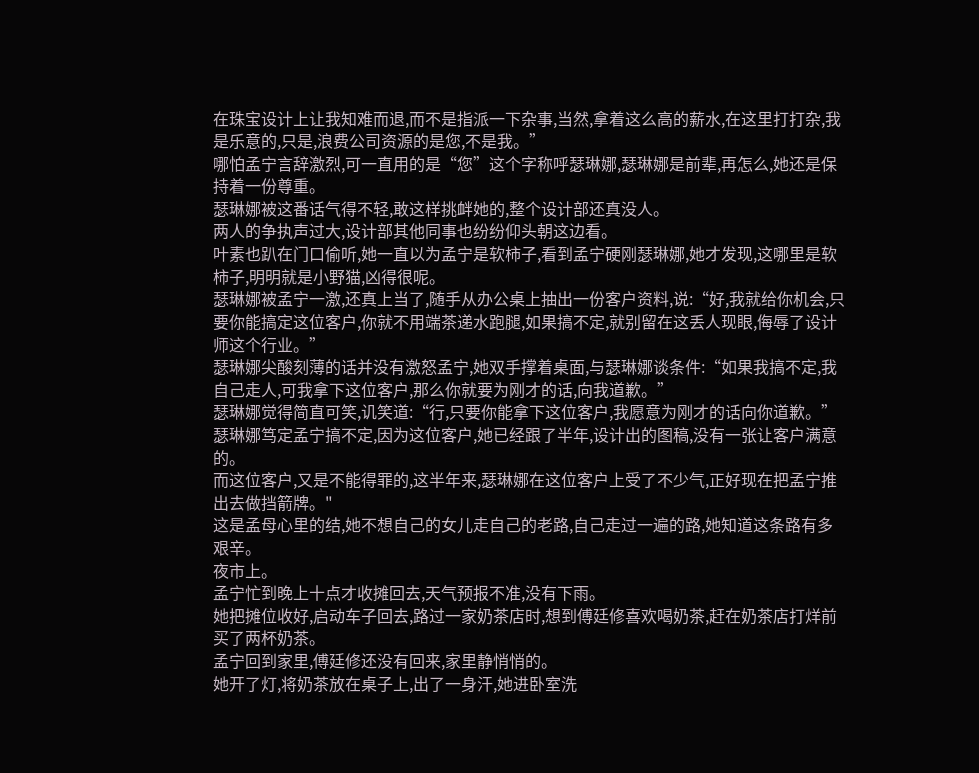在珠宝设计上让我知难而退,而不是指派一下杂事,当然,拿着这么高的薪水,在这里打打杂,我是乐意的,只是,浪费公司资源的是您,不是我。”
哪怕孟宁言辞激烈,可一直用的是“您”这个字称呼瑟琳娜,瑟琳娜是前辈,再怎么,她还是保持着一份尊重。
瑟琳娜被这番话气得不轻,敢这样挑衅她的,整个设计部还真没人。
两人的争执声过大,设计部其他同事也纷纷仰头朝这边看。
叶素也趴在门口偷听,她一直以为孟宁是软柿子,看到孟宁硬刚瑟琳娜,她才发现,这哪里是软柿子,明明就是小野猫,凶得很呢。
瑟琳娜被孟宁一激,还真上当了,随手从办公桌上抽出一份客户资料,说:“好,我就给你机会,只要你能搞定这位客户,你就不用端茶递水跑腿,如果搞不定,就别留在这丢人现眼,侮辱了设计师这个行业。”
瑟琳娜尖酸刻薄的话并没有激怒孟宁,她双手撑着桌面,与瑟琳娜谈条件:“如果我搞不定,我自己走人,可我拿下这位客户,那么你就要为刚才的话,向我道歉。”
瑟琳娜觉得简直可笑,讥笑道:“行,只要你能拿下这位客户,我愿意为刚才的话向你道歉。”
瑟琳娜笃定孟宁搞不定,因为这位客户,她已经跟了半年,设计出的图稿,没有一张让客户满意的。
而这位客户,又是不能得罪的,这半年来,瑟琳娜在这位客户上受了不少气,正好现在把孟宁推出去做挡箭牌。"
这是孟母心里的结,她不想自己的女儿走自己的老路,自己走过一遍的路,她知道这条路有多艰辛。
夜市上。
孟宁忙到晚上十点才收摊回去,天气预报不准,没有下雨。
她把摊位收好,启动车子回去,路过一家奶茶店时,想到傅廷修喜欢喝奶茶,赶在奶茶店打烊前买了两杯奶茶。
孟宁回到家里,傅廷修还没有回来,家里静悄悄的。
她开了灯,将奶茶放在桌子上,出了一身汗,她进卧室洗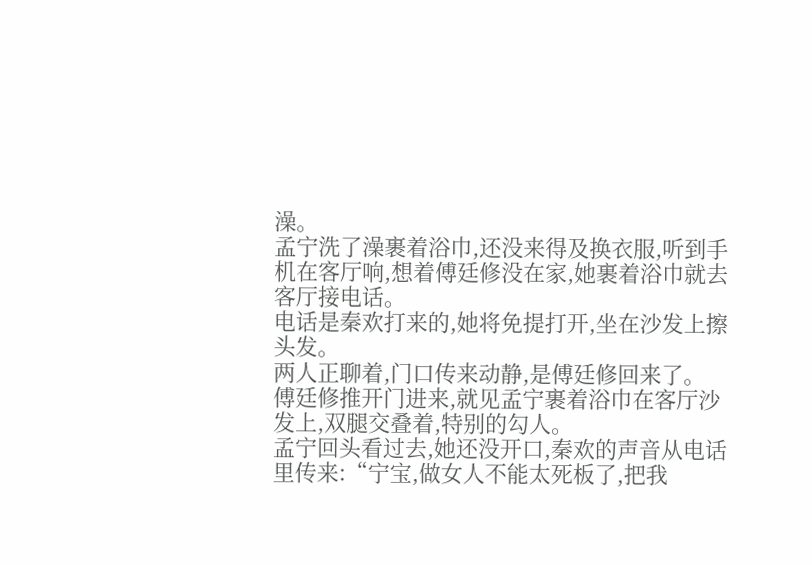澡。
孟宁洗了澡裹着浴巾,还没来得及换衣服,听到手机在客厅响,想着傅廷修没在家,她裹着浴巾就去客厅接电话。
电话是秦欢打来的,她将免提打开,坐在沙发上擦头发。
两人正聊着,门口传来动静,是傅廷修回来了。
傅廷修推开门进来,就见孟宁裹着浴巾在客厅沙发上,双腿交叠着,特别的勾人。
孟宁回头看过去,她还没开口,秦欢的声音从电话里传来:“宁宝,做女人不能太死板了,把我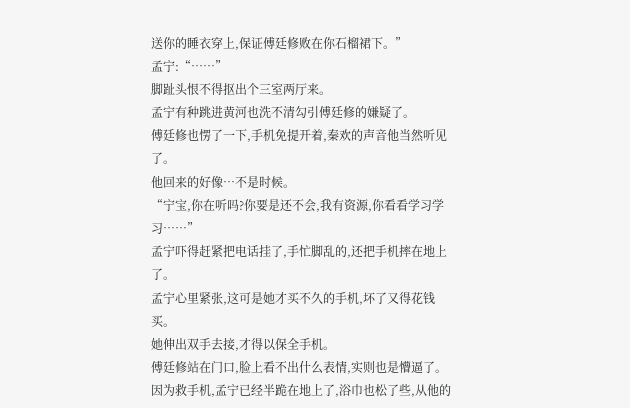送你的睡衣穿上,保证傅廷修败在你石榴裙下。”
孟宁:“……”
脚趾头恨不得抠出个三室两厅来。
孟宁有种跳进黄河也洗不清勾引傅廷修的嫌疑了。
傅廷修也愣了一下,手机免提开着,秦欢的声音他当然听见了。
他回来的好像…不是时候。
“宁宝,你在听吗?你要是还不会,我有资源,你看看学习学习……”
孟宁吓得赶紧把电话挂了,手忙脚乱的,还把手机摔在地上了。
孟宁心里紧张,这可是她才买不久的手机,坏了又得花钱买。
她伸出双手去接,才得以保全手机。
傅廷修站在门口,脸上看不出什么表情,实则也是懵逼了。
因为救手机,孟宁已经半跪在地上了,浴巾也松了些,从他的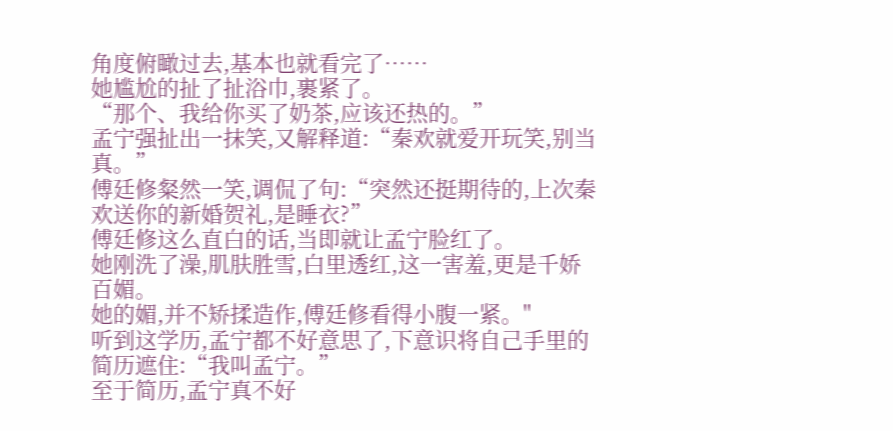角度俯瞰过去,基本也就看完了……
她尴尬的扯了扯浴巾,裹紧了。
“那个、我给你买了奶茶,应该还热的。”
孟宁强扯出一抹笑,又解释道:“秦欢就爱开玩笑,别当真。”
傅廷修粲然一笑,调侃了句:“突然还挺期待的,上次秦欢送你的新婚贺礼,是睡衣?”
傅廷修这么直白的话,当即就让孟宁脸红了。
她刚洗了澡,肌肤胜雪,白里透红,这一害羞,更是千娇百媚。
她的媚,并不矫揉造作,傅廷修看得小腹一紧。"
听到这学历,孟宁都不好意思了,下意识将自己手里的简历遮住:“我叫孟宁。”
至于简历,孟宁真不好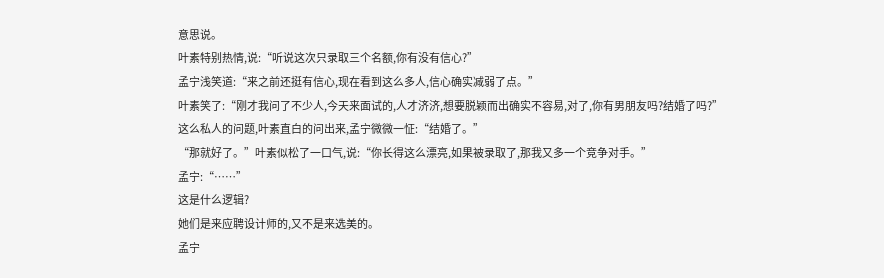意思说。
叶素特别热情,说:“听说这次只录取三个名额,你有没有信心?”
孟宁浅笑道:“来之前还挺有信心,现在看到这么多人,信心确实减弱了点。”
叶素笑了:“刚才我问了不少人,今天来面试的,人才济济,想要脱颖而出确实不容易,对了,你有男朋友吗?结婚了吗?”
这么私人的问题,叶素直白的问出来,孟宁微微一怔:“结婚了。”
“那就好了。”叶素似松了一口气,说:“你长得这么漂亮,如果被录取了,那我又多一个竞争对手。”
孟宁:“……”
这是什么逻辑?
她们是来应聘设计师的,又不是来选美的。
孟宁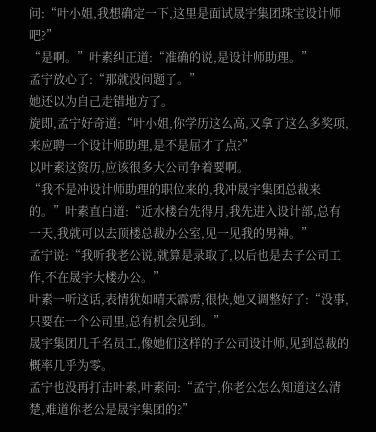问:“叶小姐,我想确定一下,这里是面试晟宇集团珠宝设计师吧?”
“是啊。”叶素纠正道:“准确的说,是设计师助理。”
孟宁放心了:“那就没问题了。”
她还以为自己走错地方了。
旋即,孟宁好奇道:“叶小姐,你学历这么高,又拿了这么多奖项,来应聘一个设计师助理,是不是屈才了点?”
以叶素这资历,应该很多大公司争着要啊。
“我不是冲设计师助理的职位来的,我冲晟宇集团总裁来的。”叶素直白道:“近水楼台先得月,我先进入设计部,总有一天,我就可以去顶楼总裁办公室,见一见我的男神。”
孟宁说:“我听我老公说,就算是录取了,以后也是去子公司工作,不在晟宇大楼办公。”
叶素一听这话,表情犹如晴天霹雳,很快,她又调整好了:“没事,只要在一个公司里,总有机会见到。”
晟宇集团几千名员工,像她们这样的子公司设计师,见到总裁的概率几乎为零。
孟宁也没再打击叶素,叶素问:“孟宁,你老公怎么知道这么清楚,难道你老公是晟宇集团的?”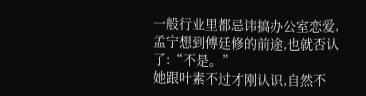一般行业里都忌讳搞办公室恋爱,孟宁想到傅廷修的前途,也就否认了:“不是。”
她跟叶素不过才刚认识,自然不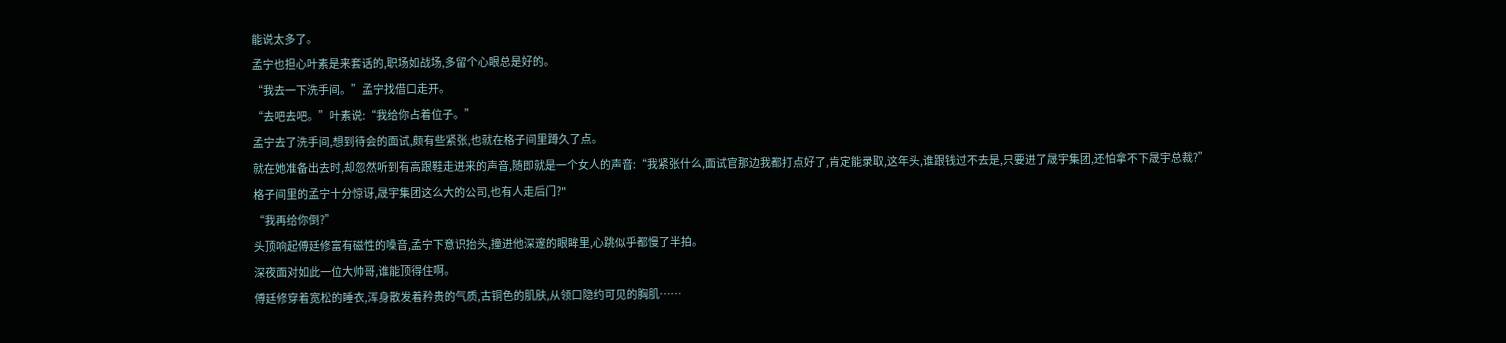能说太多了。
孟宁也担心叶素是来套话的,职场如战场,多留个心眼总是好的。
“我去一下洗手间。”孟宁找借口走开。
“去吧去吧。”叶素说:“我给你占着位子。”
孟宁去了洗手间,想到待会的面试,颇有些紧张,也就在格子间里蹲久了点。
就在她准备出去时,却忽然听到有高跟鞋走进来的声音,随即就是一个女人的声音:“我紧张什么,面试官那边我都打点好了,肯定能录取,这年头,谁跟钱过不去是,只要进了晟宇集团,还怕拿不下晟宇总裁?”
格子间里的孟宁十分惊讶,晟宇集团这么大的公司,也有人走后门?"
“我再给你倒?”
头顶响起傅廷修富有磁性的嗓音,孟宁下意识抬头,撞进他深邃的眼眸里,心跳似乎都慢了半拍。
深夜面对如此一位大帅哥,谁能顶得住啊。
傅廷修穿着宽松的睡衣,浑身散发着矜贵的气质,古铜色的肌肤,从领口隐约可见的胸肌……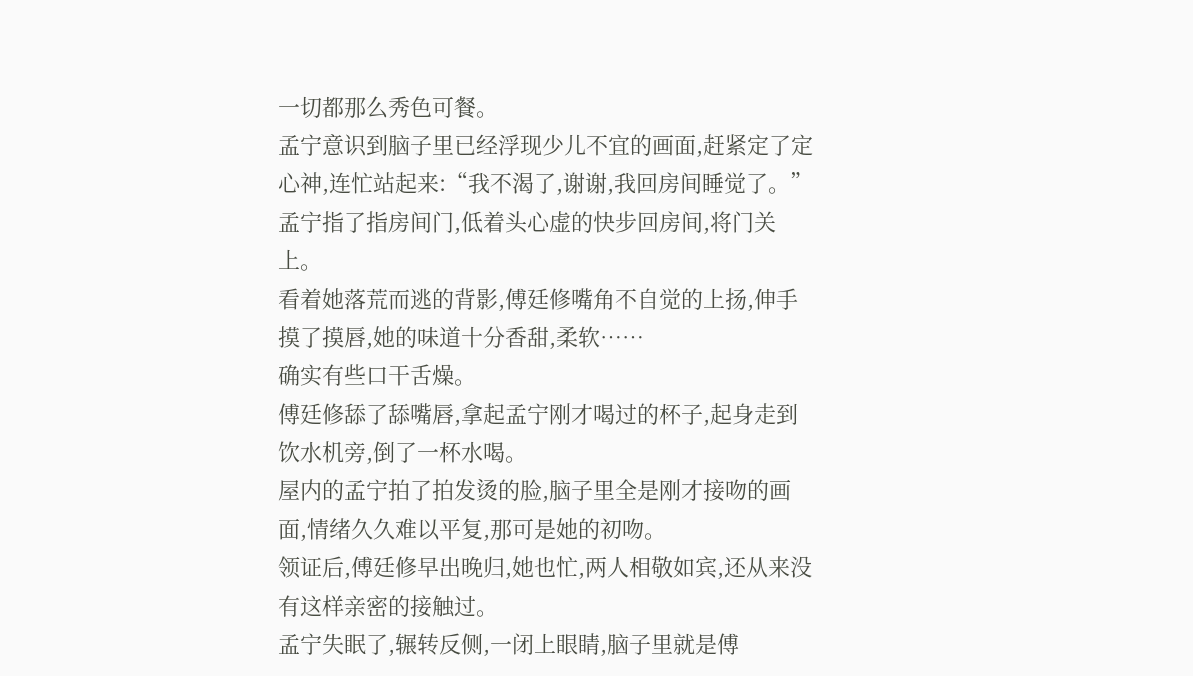一切都那么秀色可餐。
孟宁意识到脑子里已经浮现少儿不宜的画面,赶紧定了定心神,连忙站起来:“我不渴了,谢谢,我回房间睡觉了。”
孟宁指了指房间门,低着头心虚的快步回房间,将门关上。
看着她落荒而逃的背影,傅廷修嘴角不自觉的上扬,伸手摸了摸唇,她的味道十分香甜,柔软……
确实有些口干舌燥。
傅廷修舔了舔嘴唇,拿起孟宁刚才喝过的杯子,起身走到饮水机旁,倒了一杯水喝。
屋内的孟宁拍了拍发烫的脸,脑子里全是刚才接吻的画面,情绪久久难以平复,那可是她的初吻。
领证后,傅廷修早出晚归,她也忙,两人相敬如宾,还从来没有这样亲密的接触过。
孟宁失眠了,辗转反侧,一闭上眼睛,脑子里就是傅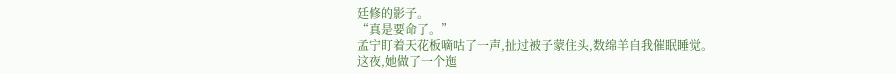廷修的影子。
“真是要命了。”
孟宁盯着天花板嘀咕了一声,扯过被子蒙住头,数绵羊自我催眠睡觉。
这夜,她做了一个迤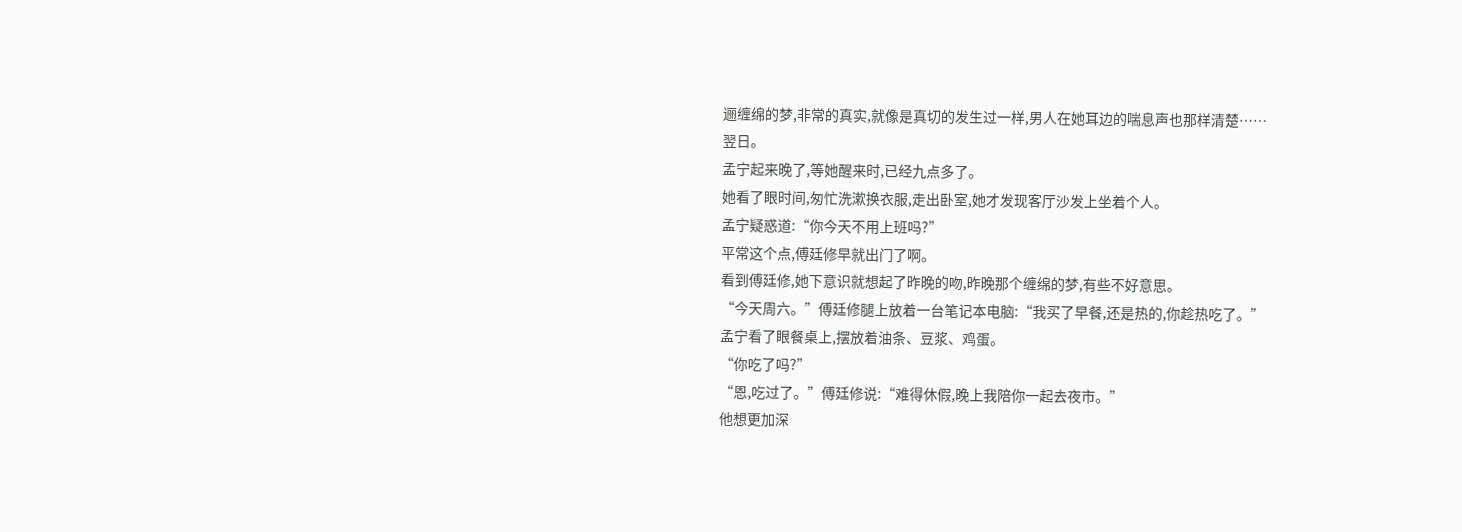逦缠绵的梦,非常的真实,就像是真切的发生过一样,男人在她耳边的喘息声也那样清楚……
翌日。
孟宁起来晚了,等她醒来时,已经九点多了。
她看了眼时间,匆忙洗漱换衣服,走出卧室,她才发现客厅沙发上坐着个人。
孟宁疑惑道:“你今天不用上班吗?”
平常这个点,傅廷修早就出门了啊。
看到傅廷修,她下意识就想起了昨晚的吻,昨晚那个缠绵的梦,有些不好意思。
“今天周六。”傅廷修腿上放着一台笔记本电脑:“我买了早餐,还是热的,你趁热吃了。”
孟宁看了眼餐桌上,摆放着油条、豆浆、鸡蛋。
“你吃了吗?”
“恩,吃过了。”傅廷修说:“难得休假,晚上我陪你一起去夜市。”
他想更加深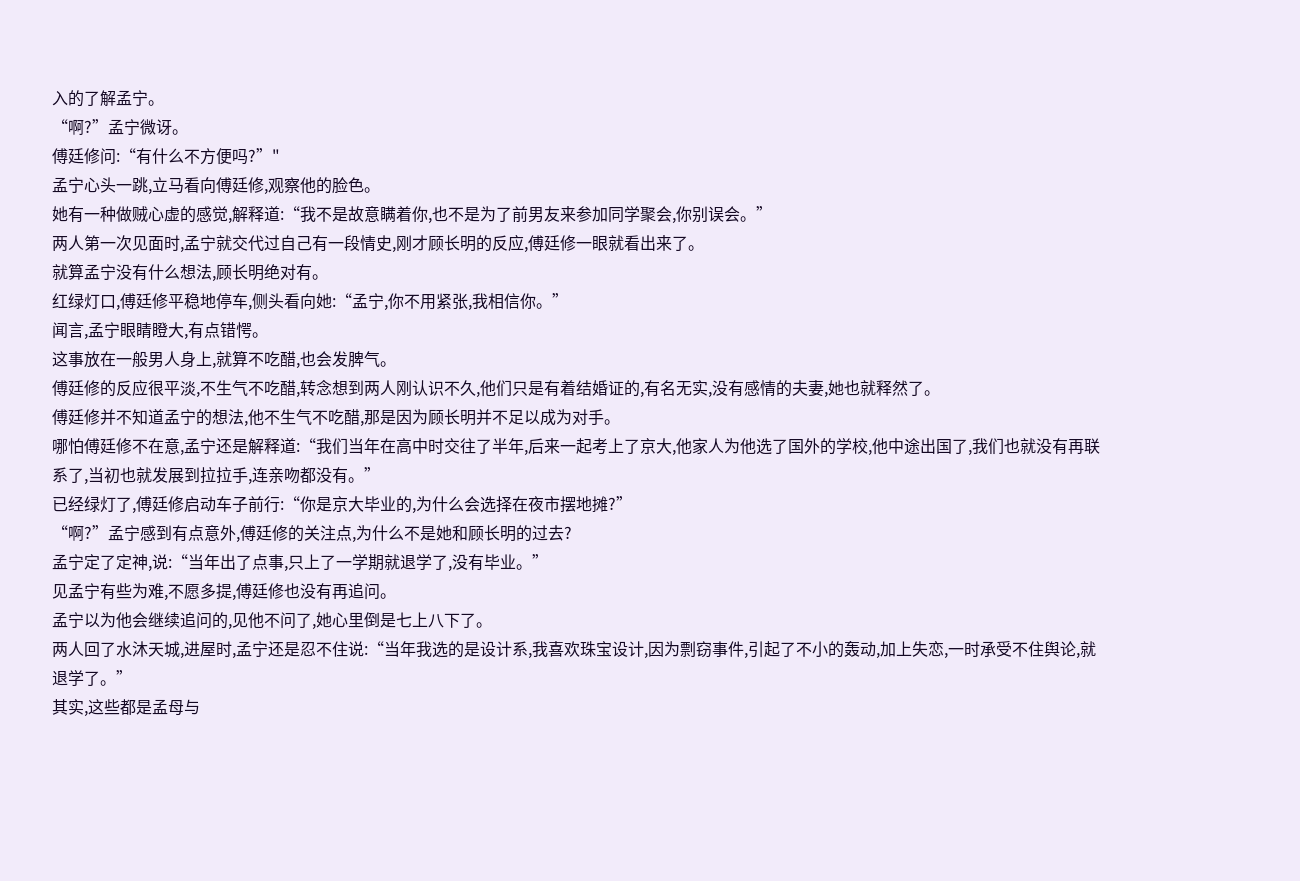入的了解孟宁。
“啊?”孟宁微讶。
傅廷修问:“有什么不方便吗?”"
孟宁心头一跳,立马看向傅廷修,观察他的脸色。
她有一种做贼心虚的感觉,解释道:“我不是故意瞒着你,也不是为了前男友来参加同学聚会,你别误会。”
两人第一次见面时,孟宁就交代过自己有一段情史,刚才顾长明的反应,傅廷修一眼就看出来了。
就算孟宁没有什么想法,顾长明绝对有。
红绿灯口,傅廷修平稳地停车,侧头看向她:“孟宁,你不用紧张,我相信你。”
闻言,孟宁眼睛瞪大,有点错愕。
这事放在一般男人身上,就算不吃醋,也会发脾气。
傅廷修的反应很平淡,不生气不吃醋,转念想到两人刚认识不久,他们只是有着结婚证的,有名无实,没有感情的夫妻,她也就释然了。
傅廷修并不知道孟宁的想法,他不生气不吃醋,那是因为顾长明并不足以成为对手。
哪怕傅廷修不在意,孟宁还是解释道:“我们当年在高中时交往了半年,后来一起考上了京大,他家人为他选了国外的学校,他中途出国了,我们也就没有再联系了,当初也就发展到拉拉手,连亲吻都没有。”
已经绿灯了,傅廷修启动车子前行:“你是京大毕业的,为什么会选择在夜市摆地摊?”
“啊?”孟宁感到有点意外,傅廷修的关注点,为什么不是她和顾长明的过去?
孟宁定了定神,说:“当年出了点事,只上了一学期就退学了,没有毕业。”
见孟宁有些为难,不愿多提,傅廷修也没有再追问。
孟宁以为他会继续追问的,见他不问了,她心里倒是七上八下了。
两人回了水沐天城,进屋时,孟宁还是忍不住说:“当年我选的是设计系,我喜欢珠宝设计,因为剽窃事件,引起了不小的轰动,加上失恋,一时承受不住舆论,就退学了。”
其实,这些都是孟母与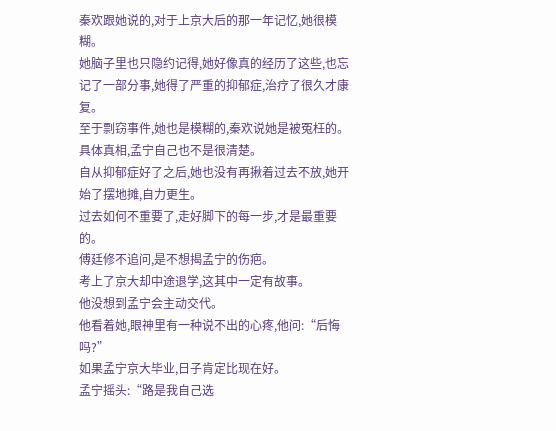秦欢跟她说的,对于上京大后的那一年记忆,她很模糊。
她脑子里也只隐约记得,她好像真的经历了这些,也忘记了一部分事,她得了严重的抑郁症,治疗了很久才康复。
至于剽窃事件,她也是模糊的,秦欢说她是被冤枉的。
具体真相,孟宁自己也不是很清楚。
自从抑郁症好了之后,她也没有再揪着过去不放,她开始了摆地摊,自力更生。
过去如何不重要了,走好脚下的每一步,才是最重要的。
傅廷修不追问,是不想揭孟宁的伤疤。
考上了京大却中途退学,这其中一定有故事。
他没想到孟宁会主动交代。
他看着她,眼神里有一种说不出的心疼,他问:“后悔吗?”
如果孟宁京大毕业,日子肯定比现在好。
孟宁摇头:“路是我自己选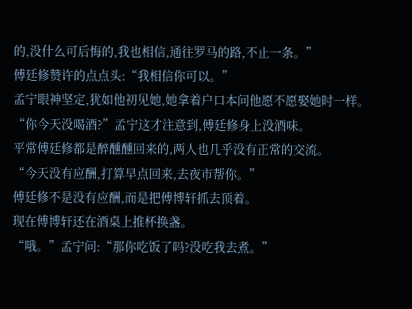的,没什么可后悔的,我也相信,通往罗马的路,不止一条。”
傅廷修赞许的点点头:“我相信你可以。”
孟宁眼神坚定,犹如他初见她,她拿着户口本问他愿不愿娶她时一样。
“你今天没喝酒?”孟宁这才注意到,傅廷修身上没酒味。
平常傅廷修都是醉醺醺回来的,两人也几乎没有正常的交流。
“今天没有应酬,打算早点回来,去夜市帮你。”
傅廷修不是没有应酬,而是把傅博轩抓去顶着。
现在傅博轩还在酒桌上推杯换盏。
“哦。”孟宁问:“那你吃饭了吗?没吃我去煮。”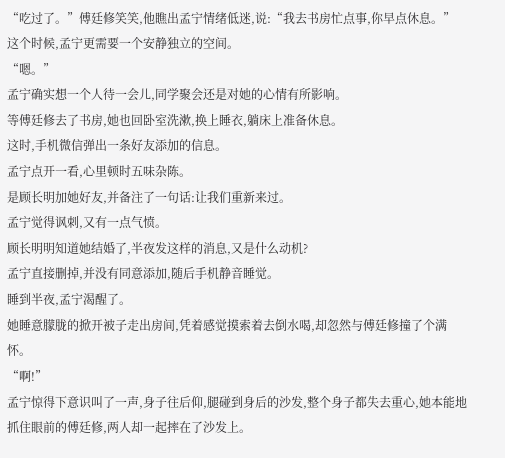“吃过了。”傅廷修笑笑,他瞧出孟宁情绪低迷,说:“我去书房忙点事,你早点休息。”
这个时候,孟宁更需要一个安静独立的空间。
“嗯。”
孟宁确实想一个人待一会儿,同学聚会还是对她的心情有所影响。
等傅廷修去了书房,她也回卧室洗漱,换上睡衣,躺床上准备休息。
这时,手机微信弹出一条好友添加的信息。
孟宁点开一看,心里顿时五味杂陈。
是顾长明加她好友,并备注了一句话:让我们重新来过。
孟宁觉得讽刺,又有一点气愤。
顾长明明知道她结婚了,半夜发这样的消息,又是什么动机?
孟宁直接删掉,并没有同意添加,随后手机静音睡觉。
睡到半夜,孟宁渴醒了。
她睡意朦胧的掀开被子走出房间,凭着感觉摸索着去倒水喝,却忽然与傅廷修撞了个满怀。
“啊!”
孟宁惊得下意识叫了一声,身子往后仰,腿碰到身后的沙发,整个身子都失去重心,她本能地抓住眼前的傅廷修,两人却一起摔在了沙发上。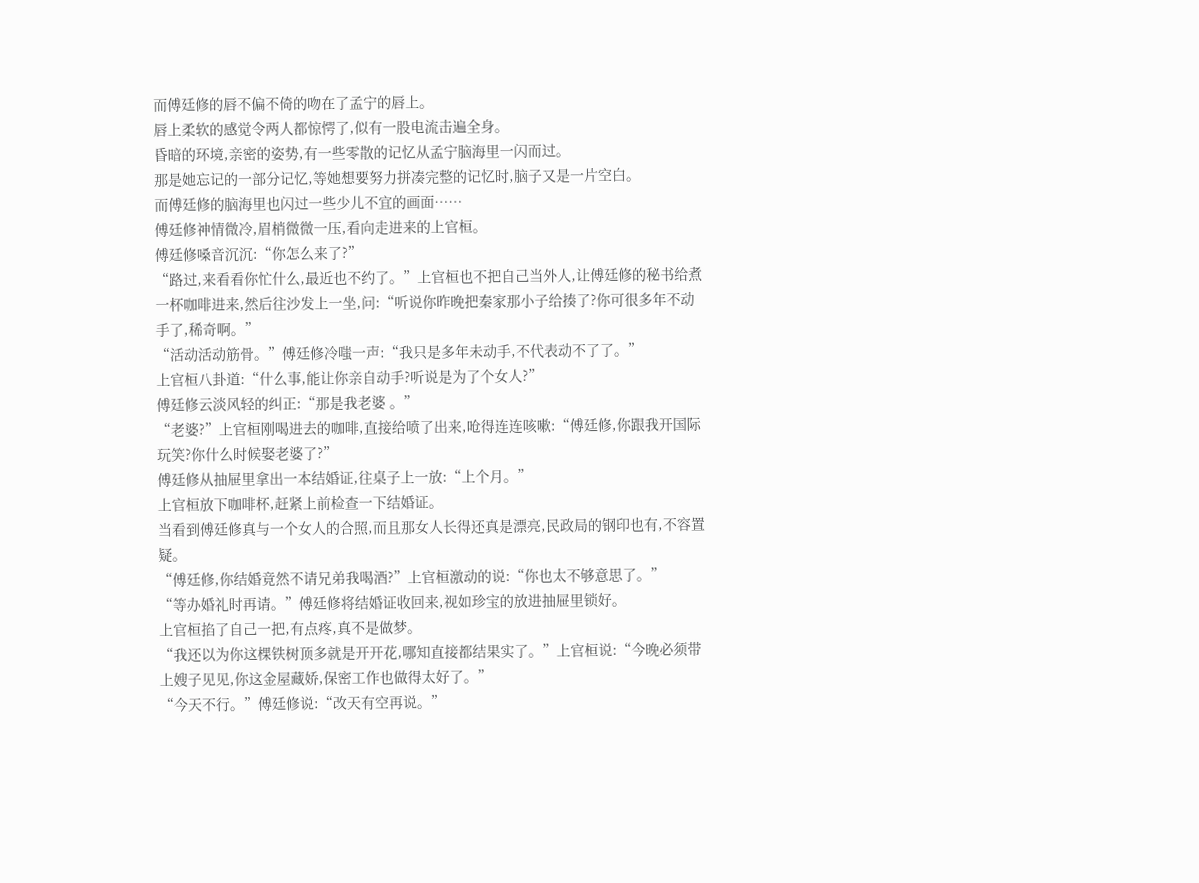而傅廷修的唇不偏不倚的吻在了孟宁的唇上。
唇上柔软的感觉令两人都惊愕了,似有一股电流击遍全身。
昏暗的环境,亲密的姿势,有一些零散的记忆从孟宁脑海里一闪而过。
那是她忘记的一部分记忆,等她想要努力拼凑完整的记忆时,脑子又是一片空白。
而傅廷修的脑海里也闪过一些少儿不宜的画面……
傅廷修神情微冷,眉梢微微一压,看向走进来的上官桓。
傅廷修嗓音沉沉:“你怎么来了?”
“路过,来看看你忙什么,最近也不约了。”上官桓也不把自己当外人,让傅廷修的秘书给煮一杯咖啡进来,然后往沙发上一坐,问:“听说你昨晚把秦家那小子给揍了?你可很多年不动手了,稀奇啊。”
“活动活动筋骨。”傅廷修冷嗤一声:“我只是多年未动手,不代表动不了了。”
上官桓八卦道:“什么事,能让你亲自动手?听说是为了个女人?”
傅廷修云淡风轻的纠正:“那是我老婆 。”
“老婆?”上官桓刚喝进去的咖啡,直接给喷了出来,呛得连连咳嗽:“傅廷修,你跟我开国际玩笑?你什么时候娶老婆了?”
傅廷修从抽屉里拿出一本结婚证,往桌子上一放:“上个月。”
上官桓放下咖啡杯,赶紧上前检查一下结婚证。
当看到傅廷修真与一个女人的合照,而且那女人长得还真是漂亮,民政局的钢印也有,不容置疑。
“傅廷修,你结婚竟然不请兄弟我喝酒?”上官桓激动的说:“你也太不够意思了。”
“等办婚礼时再请。”傅廷修将结婚证收回来,视如珍宝的放进抽屉里锁好。
上官桓掐了自己一把,有点疼,真不是做梦。
“我还以为你这棵铁树顶多就是开开花,哪知直接都结果实了。”上官桓说:“今晚必须带上嫂子见见,你这金屋藏娇,保密工作也做得太好了。”
“今天不行。”傅廷修说:“改天有空再说。”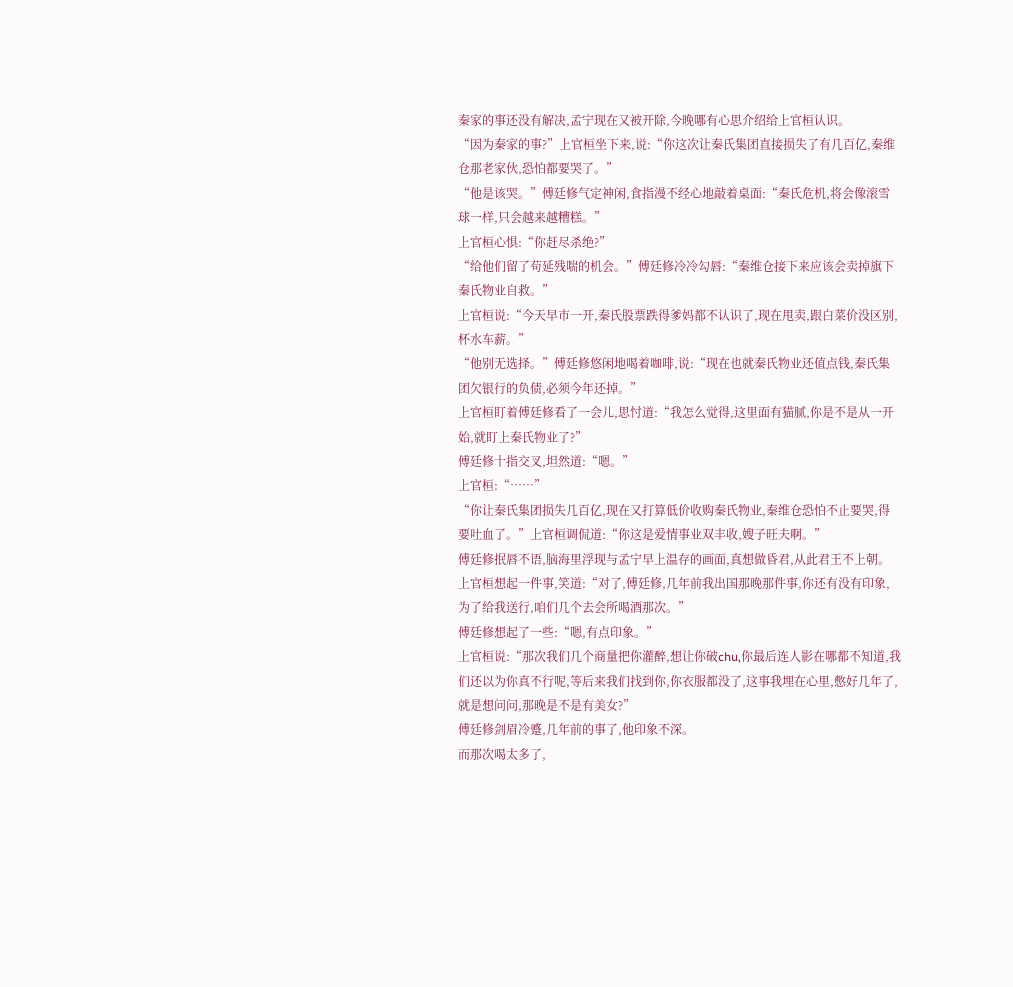秦家的事还没有解决,孟宁现在又被开除,今晚哪有心思介绍给上官桓认识。
“因为秦家的事?”上官桓坐下来,说:“你这次让秦氏集团直接损失了有几百亿,秦维仓那老家伙,恐怕都要哭了。”
“他是该哭。”傅廷修气定神闲,食指漫不经心地敲着桌面:“秦氏危机,将会像滚雪球一样,只会越来越糟糕。”
上官桓心惧:“你赶尽杀绝?”
“给他们留了苟延残喘的机会。”傅廷修冷冷勾唇:“秦维仓接下来应该会卖掉旗下秦氏物业自救。”
上官桓说:“今天早市一开,秦氏股票跌得爹妈都不认识了,现在甩卖,跟白菜价没区别,杯水车薪。”
“他别无选择。”傅廷修悠闲地喝着咖啡,说:“现在也就秦氏物业还值点钱,秦氏集团欠银行的负债,必须今年还掉。”
上官桓盯着傅廷修看了一会儿,思忖道:“我怎么觉得,这里面有猫腻,你是不是从一开始,就盯上秦氏物业了?”
傅廷修十指交叉,坦然道:“嗯。”
上官桓:“……”
“你让秦氏集团损失几百亿,现在又打算低价收购秦氏物业,秦维仓恐怕不止要哭,得要吐血了。”上官桓调侃道:“你这是爱情事业双丰收,嫂子旺夫啊。”
傅廷修抿唇不语,脑海里浮现与孟宁早上温存的画面,真想做昏君,从此君王不上朝。
上官桓想起一件事,笑道:“对了,傅廷修,几年前我出国那晚那件事,你还有没有印象,为了给我送行,咱们几个去会所喝酒那次。”
傅廷修想起了一些:“嗯,有点印象。”
上官桓说:“那次我们几个商量把你灌醉,想让你破chu,你最后连人影在哪都不知道,我们还以为你真不行呢,等后来我们找到你,你衣服都没了,这事我埋在心里,憋好几年了,就是想问问,那晚是不是有美女?”
傅廷修剑眉冷蹙,几年前的事了,他印象不深。
而那次喝太多了,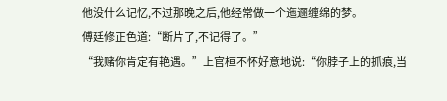他没什么记忆,不过那晚之后,他经常做一个迤逦缠绵的梦。
傅廷修正色道:“断片了,不记得了。”
“我赌你肯定有艳遇。”上官桓不怀好意地说:“你脖子上的抓痕,当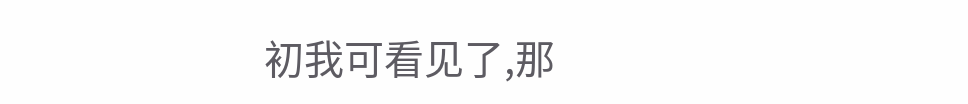初我可看见了,那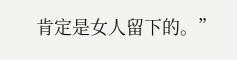肯定是女人留下的。”